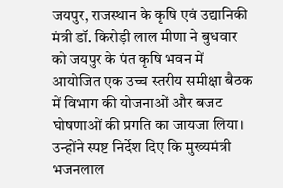जयपुर, राजस्थान के कृषि एवं उद्यानिकी मंत्री डॉ. किरोड़ी लाल मीणा ने बुधवार को जयपुर के पंत कृषि भवन में आयोजित एक उच्च स्तरीय समीक्षा बैठक में विभाग की योजनाओं और बजट घोषणाओं की प्रगति का जायजा लिया। उन्होंने स्पष्ट निर्देश दिए कि मुख्यमंत्री भजनलाल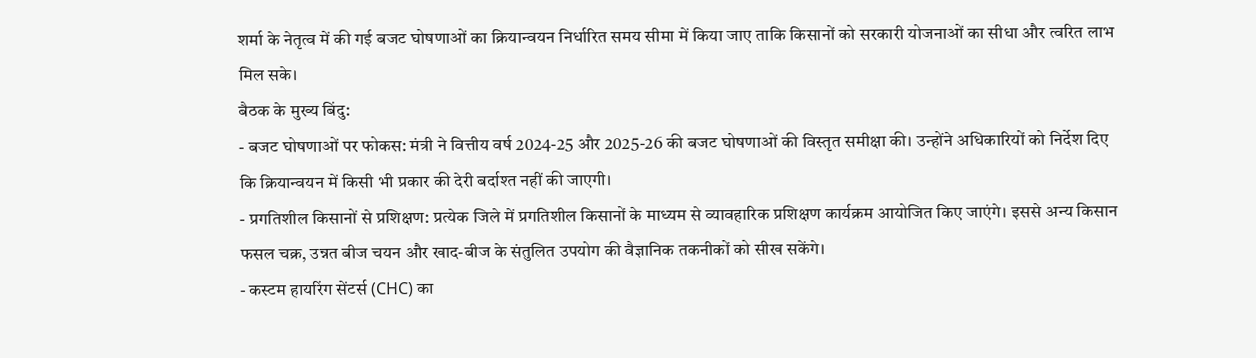शर्मा के नेतृत्व में की गई बजट घोषणाओं का क्रियान्वयन निर्धारित समय सीमा में किया जाए ताकि किसानों को सरकारी योजनाओं का सीधा और त्वरित लाभ मिल सके।
बैठक के मुख्य बिंदु:
- बजट घोषणाओं पर फोकस: मंत्री ने वित्तीय वर्ष 2024-25 और 2025-26 की बजट घोषणाओं की विस्तृत समीक्षा की। उन्होंने अधिकारियों को निर्देश दिए कि क्रियान्वयन में किसी भी प्रकार की देरी बर्दाश्त नहीं की जाएगी।
- प्रगतिशील किसानों से प्रशिक्षण: प्रत्येक जिले में प्रगतिशील किसानों के माध्यम से व्यावहारिक प्रशिक्षण कार्यक्रम आयोजित किए जाएंगे। इससे अन्य किसान फसल चक्र, उन्नत बीज चयन और खाद-बीज के संतुलित उपयोग की वैज्ञानिक तकनीकों को सीख सकेंगे।
- कस्टम हायरिंग सेंटर्स (CHC) का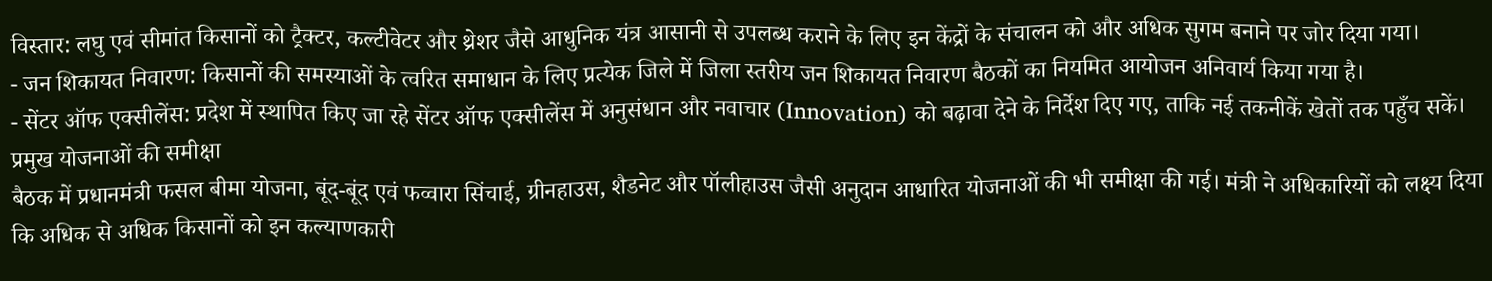विस्तार: लघु एवं सीमांत किसानों को ट्रैक्टर, कल्टीवेटर और थ्रेशर जैसे आधुनिक यंत्र आसानी से उपलब्ध कराने के लिए इन केंद्रों के संचालन को और अधिक सुगम बनाने पर जोर दिया गया।
- जन शिकायत निवारण: किसानों की समस्याओं के त्वरित समाधान के लिए प्रत्येक जिले में जिला स्तरीय जन शिकायत निवारण बैठकों का नियमित आयोजन अनिवार्य किया गया है।
- सेंटर ऑफ एक्सीलेंस: प्रदेश में स्थापित किए जा रहे सेंटर ऑफ एक्सीलेंस में अनुसंधान और नवाचार (Innovation) को बढ़ावा देने के निर्देश दिए गए, ताकि नई तकनीकें खेतों तक पहुँच सकें।
प्रमुख योजनाओं की समीक्षा
बैठक में प्रधानमंत्री फसल बीमा योजना, बूंद-बूंद एवं फव्वारा सिंचाई, ग्रीनहाउस, शैडनेट और पॉलीहाउस जैसी अनुदान आधारित योजनाओं की भी समीक्षा की गई। मंत्री ने अधिकारियों को लक्ष्य दिया कि अधिक से अधिक किसानों को इन कल्याणकारी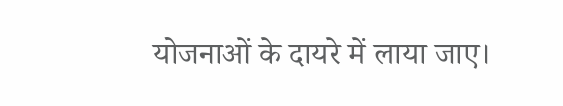योजनाओं के दायरे में लाया जाए।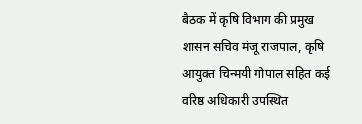बैठक में कृषि विभाग की प्रमुख शासन सचिव मंजू राजपाल, कृषि आयुक्त चिन्मयी गोपाल सहित कई वरिष्ठ अधिकारी उपस्थित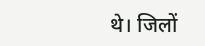थे। जिलों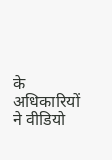के अधिकारियों ने वीडियो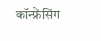कॉन्फ्रेंसिंग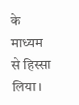के माध्यम से हिस्सा लिया।